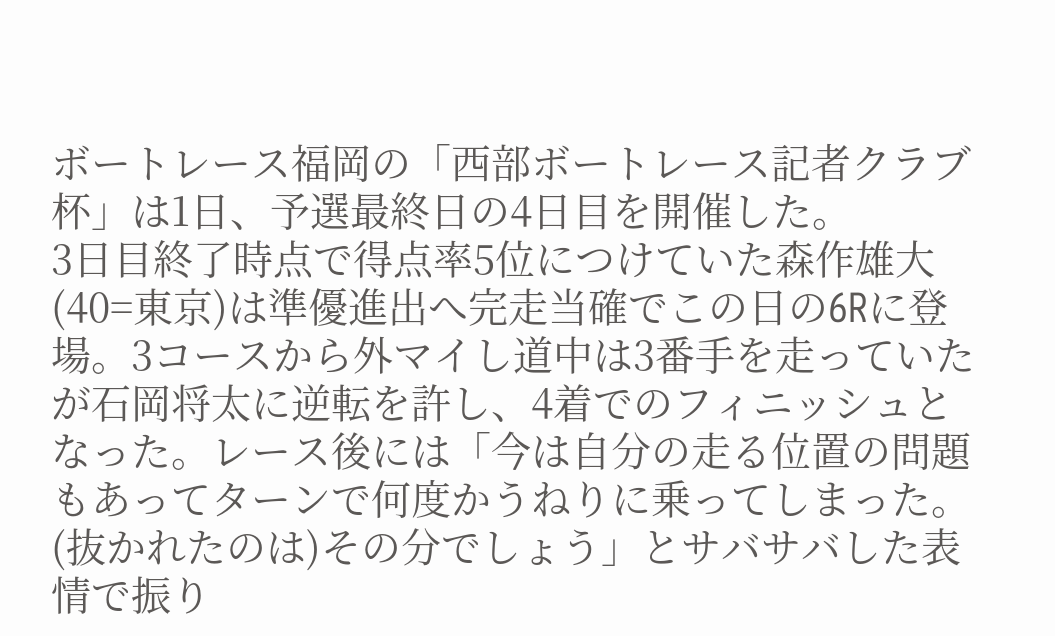ボートレース福岡の「西部ボートレース記者クラブ杯」は1日、予選最終日の4日目を開催した。
3日目終了時点で得点率5位につけていた森作雄大(40=東京)は準優進出へ完走当確でこの日の6Rに登場。3コースから外マイし道中は3番手を走っていたが石岡将太に逆転を許し、4着でのフィニッシュとなった。レース後には「今は自分の走る位置の問題もあってターンで何度かうねりに乗ってしまった。(抜かれたのは)その分でしょう」とサバサバした表情で振り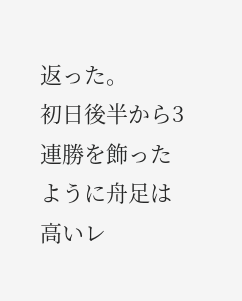返った。
初日後半から3連勝を飾ったように舟足は高いレ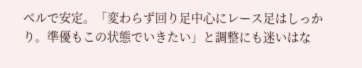ベルで安定。「変わらず回り足中心にレース足はしっかり。準優もこの状態でいきたい」と調整にも迷いはな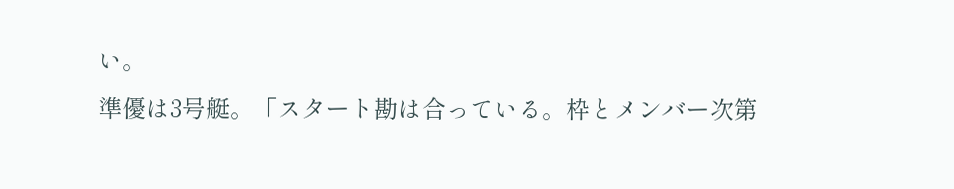い。
準優は3号艇。「スタート勘は合っている。枠とメンバー次第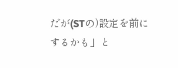だが(STの)設定を前にするかも」と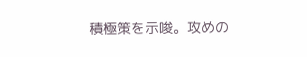積極策を示唆。攻めの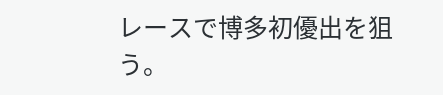レースで博多初優出を狙う。